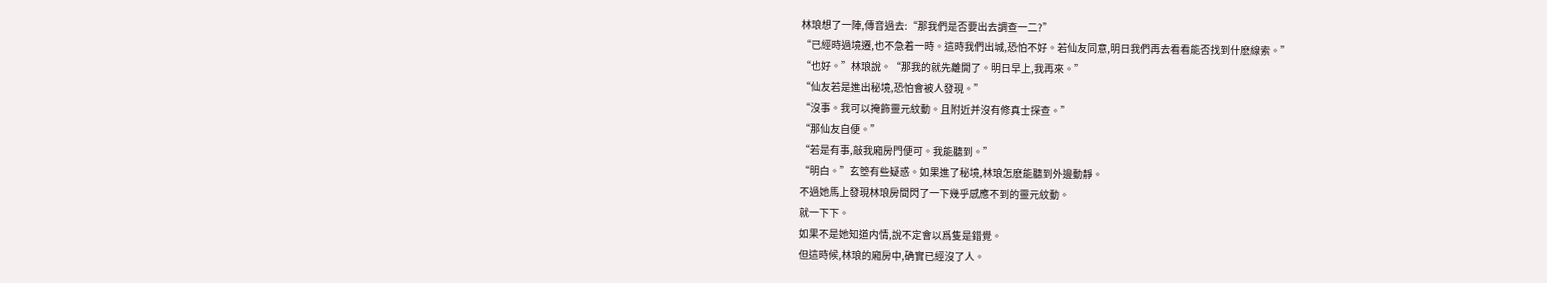林琅想了一陣,傳音過去:“那我們是否要出去調查一二?”
“已經時過境遷,也不急着一時。這時我們出城,恐怕不好。若仙友同意,明日我們再去看看能否找到什麽線索。”
“也好。”林琅說。“那我的就先離開了。明日早上,我再來。”
“仙友若是進出秘境,恐怕會被人發現。”
“沒事。我可以掩飾靈元紋動。且附近并沒有修真士探查。”
“那仙友自便。”
“若是有事,敲我廂房門便可。我能聽到。”
“明白。”玄箜有些疑惑。如果進了秘境,林琅怎麽能聽到外邊動靜。
不過她馬上發現林琅房間閃了一下幾乎感應不到的靈元紋動。
就一下下。
如果不是她知道内情,說不定會以爲隻是錯覺。
但這時候,林琅的廂房中,确實已經沒了人。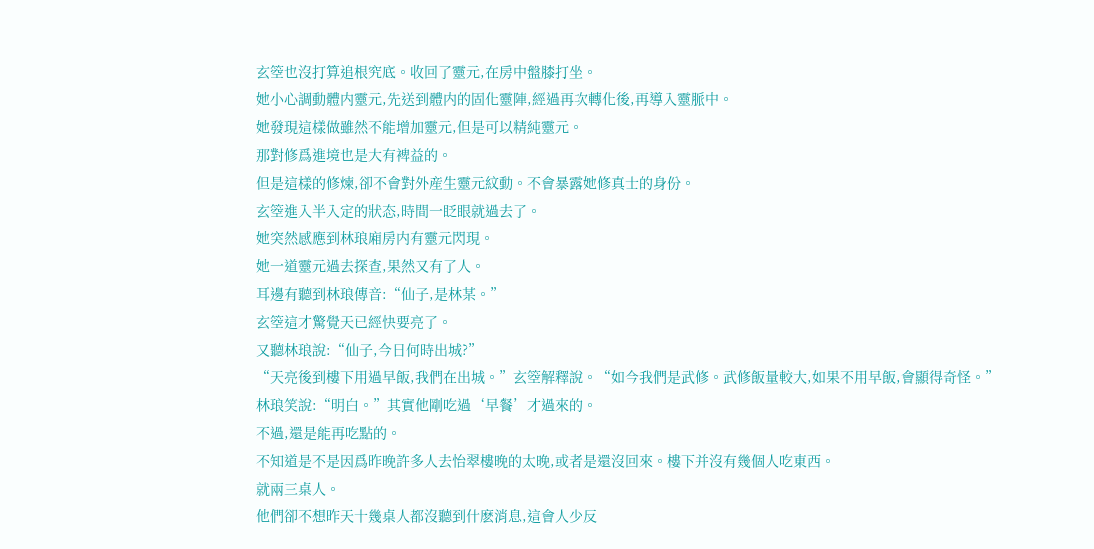玄箜也沒打算追根究底。收回了靈元,在房中盤膝打坐。
她小心調動體内靈元,先送到體内的固化靈陣,經過再次轉化後,再導入靈脈中。
她發現這樣做雖然不能增加靈元,但是可以精純靈元。
那對修爲進境也是大有裨益的。
但是這樣的修煉,卻不會對外産生靈元紋動。不會暴露她修真士的身份。
玄箜進入半入定的狀态,時間一眨眼就過去了。
她突然感應到林琅廂房内有靈元閃現。
她一道靈元過去探查,果然又有了人。
耳邊有聽到林琅傳音:“仙子,是林某。”
玄箜這才驚覺天已經快要亮了。
又聽林琅說:“仙子,今日何時出城?”
“天亮後到樓下用過早飯,我們在出城。”玄箜解釋說。“如今我們是武修。武修飯量較大,如果不用早飯,會顯得奇怪。”
林琅笑說:“明白。”其實他剛吃過‘早餐’才過來的。
不過,還是能再吃點的。
不知道是不是因爲昨晚許多人去怡翠樓晚的太晚,或者是還沒回來。樓下并沒有幾個人吃東西。
就兩三桌人。
他們卻不想昨天十幾桌人都沒聽到什麽消息,這會人少反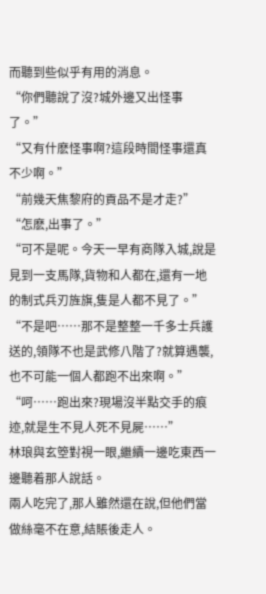而聽到些似乎有用的消息。
“你們聽說了沒?城外邊又出怪事了。”
“又有什麽怪事啊?這段時間怪事還真不少啊。”
“前幾天焦黎府的貢品不是才走?”
“怎麽,出事了。”
“可不是呢。今天一早有商隊入城,說是見到一支馬隊,貨物和人都在,還有一地的制式兵刃旌旗,隻是人都不見了。”
“不是吧……那不是整整一千多士兵護送的,領隊不也是武修八階了?就算遇襲,也不可能一個人都跑不出來啊。”
“呵……跑出來?現場沒半點交手的痕迹,就是生不見人死不見屍……”
林琅與玄箜對視一眼,繼續一邊吃東西一邊聽着那人說話。
兩人吃完了,那人雖然還在說,但他們當做絲毫不在意,結賬後走人。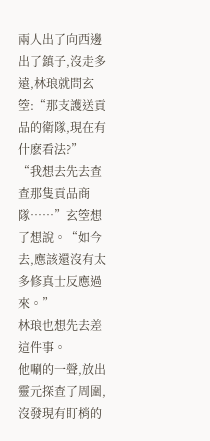兩人出了向西邊出了鎮子,沒走多遠,林琅就問玄箜:“那支護送貢品的衛隊,現在有什麽看法?”
“我想去先去查查那隻貢品商隊……”玄箜想了想說。“如今去,應該還沒有太多修真士反應過來。”
林琅也想先去差這件事。
他唰的一聲,放出靈元探查了周圍,沒發現有盯梢的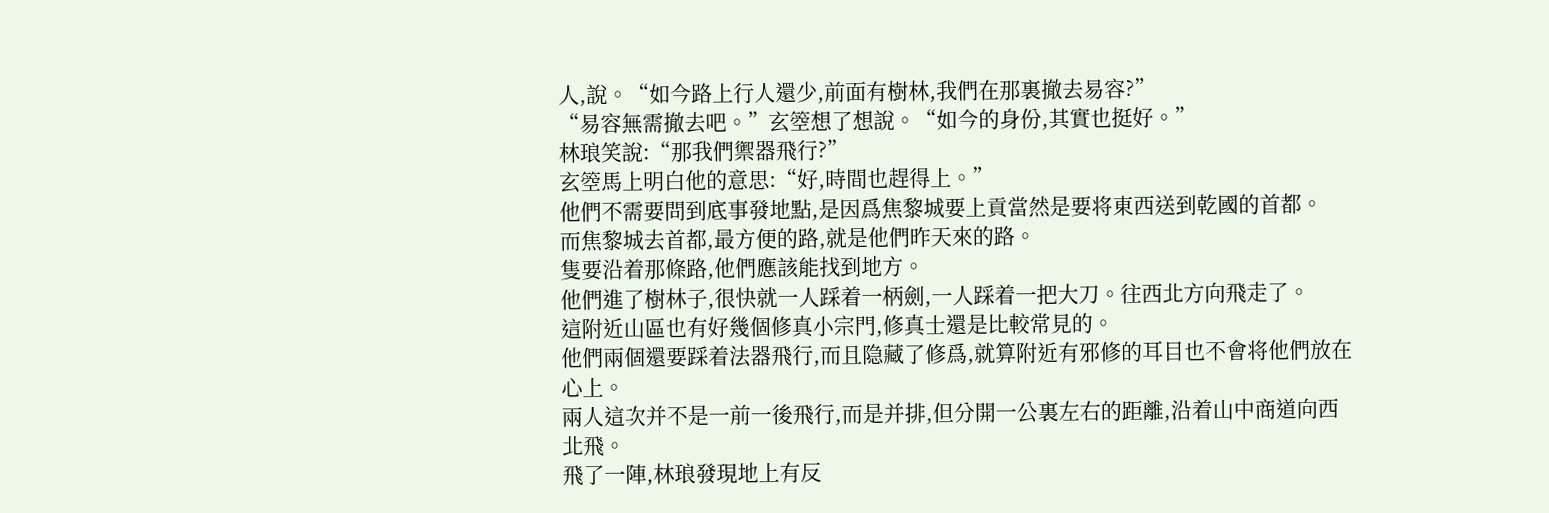人,說。“如今路上行人還少,前面有樹林,我們在那裏撤去易容?”
“易容無需撤去吧。”玄箜想了想說。“如今的身份,其實也挺好。”
林琅笑說:“那我們禦器飛行?”
玄箜馬上明白他的意思:“好,時間也趕得上。”
他們不需要問到底事發地點,是因爲焦黎城要上貢當然是要将東西送到乾國的首都。
而焦黎城去首都,最方便的路,就是他們昨天來的路。
隻要沿着那條路,他們應該能找到地方。
他們進了樹林子,很快就一人踩着一柄劍,一人踩着一把大刀。往西北方向飛走了。
這附近山區也有好幾個修真小宗門,修真士還是比較常見的。
他們兩個還要踩着法器飛行,而且隐藏了修爲,就算附近有邪修的耳目也不會将他們放在心上。
兩人這次并不是一前一後飛行,而是并排,但分開一公裏左右的距離,沿着山中商道向西北飛。
飛了一陣,林琅發現地上有反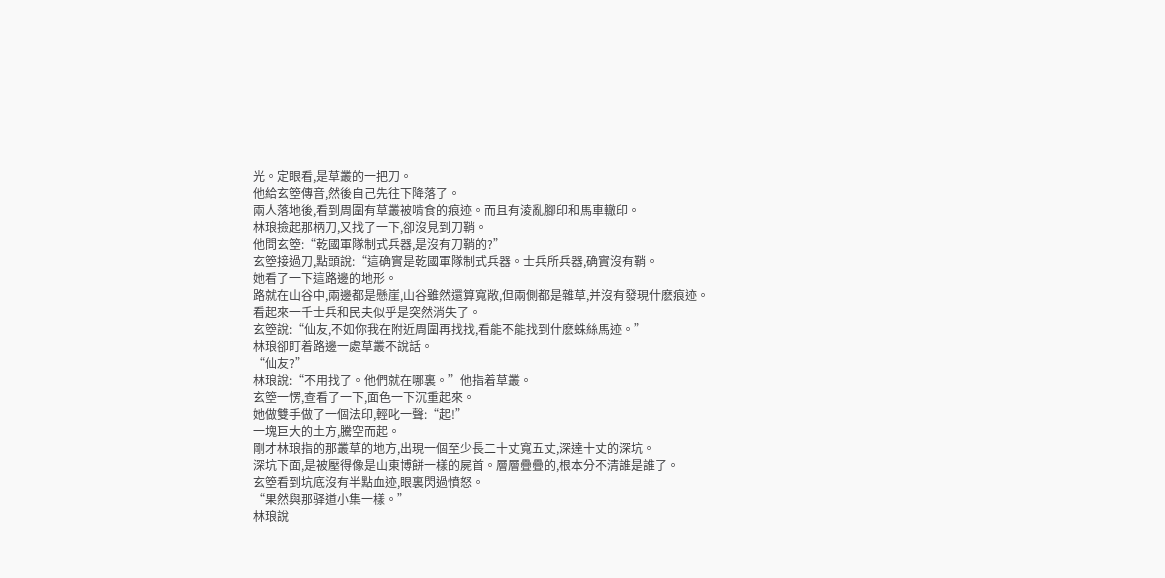光。定眼看,是草叢的一把刀。
他給玄箜傳音,然後自己先往下降落了。
兩人落地後,看到周圍有草叢被啃食的痕迹。而且有淩亂腳印和馬車轍印。
林琅撿起那柄刀,又找了一下,卻沒見到刀鞘。
他問玄箜:“乾國軍隊制式兵器,是沒有刀鞘的?”
玄箜接過刀,點頭說:“這确實是乾國軍隊制式兵器。士兵所兵器,确實沒有鞘。
她看了一下這路邊的地形。
路就在山谷中,兩邊都是懸崖,山谷雖然還算寬敞,但兩側都是雜草,并沒有發現什麽痕迹。
看起來一千士兵和民夫似乎是突然消失了。
玄箜說:“仙友,不如你我在附近周圍再找找,看能不能找到什麽蛛絲馬迹。”
林琅卻盯着路邊一處草叢不說話。
“仙友?”
林琅說:“不用找了。他們就在哪裏。”他指着草叢。
玄箜一愣,查看了一下,面色一下沉重起來。
她做雙手做了一個法印,輕叱一聲:“起!”
一塊巨大的土方,騰空而起。
剛才林琅指的那叢草的地方,出現一個至少長二十丈寬五丈,深達十丈的深坑。
深坑下面,是被壓得像是山東博餅一樣的屍首。層層疊疊的,根本分不清誰是誰了。
玄箜看到坑底沒有半點血迹,眼裏閃過憤怒。
“果然與那驿道小集一樣。”
林琅說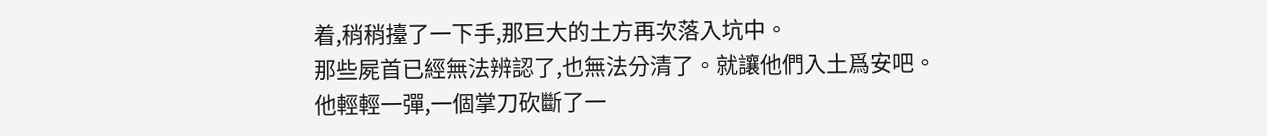着,稍稍擡了一下手,那巨大的土方再次落入坑中。
那些屍首已經無法辨認了,也無法分清了。就讓他們入土爲安吧。
他輕輕一彈,一個掌刀砍斷了一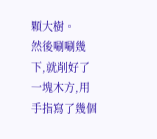顆大樹。
然後唰唰幾下,就削好了一塊木方,用手指寫了幾個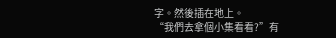字。然後插在地上。
“我們去拿個小集看看?”有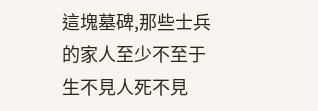這塊墓碑,那些士兵的家人至少不至于生不見人死不見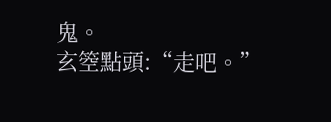鬼。
玄箜點頭:“走吧。”